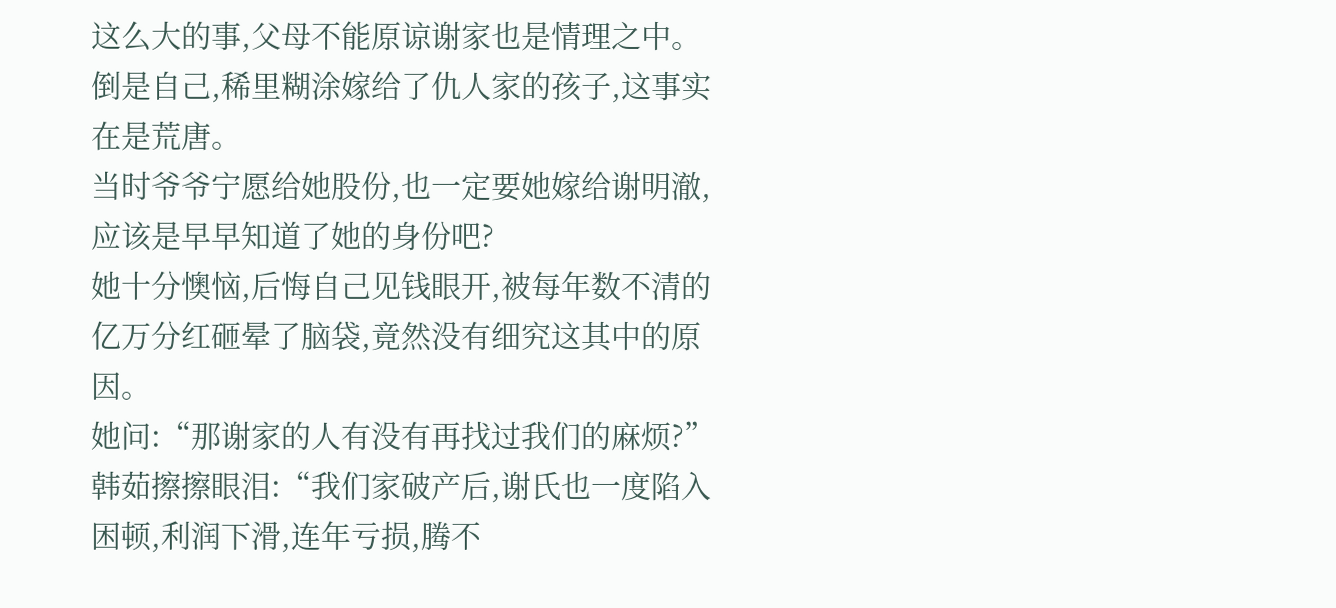这么大的事,父母不能原谅谢家也是情理之中。
倒是自己,稀里糊涂嫁给了仇人家的孩子,这事实在是荒唐。
当时爷爷宁愿给她股份,也一定要她嫁给谢明澈,应该是早早知道了她的身份吧?
她十分懊恼,后悔自己见钱眼开,被每年数不清的亿万分红砸晕了脑袋,竟然没有细究这其中的原因。
她问:“那谢家的人有没有再找过我们的麻烦?”
韩茹擦擦眼泪:“我们家破产后,谢氏也一度陷入困顿,利润下滑,连年亏损,腾不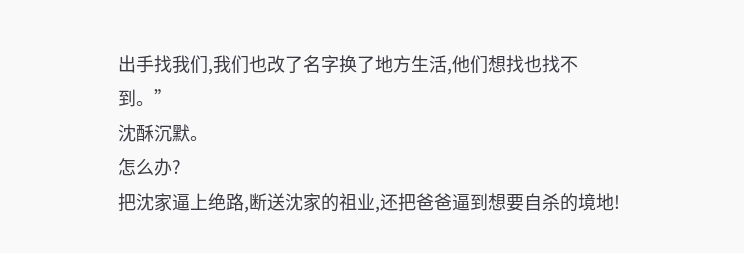出手找我们,我们也改了名字换了地方生活,他们想找也找不到。”
沈酥沉默。
怎么办?
把沈家逼上绝路,断送沈家的祖业,还把爸爸逼到想要自杀的境地!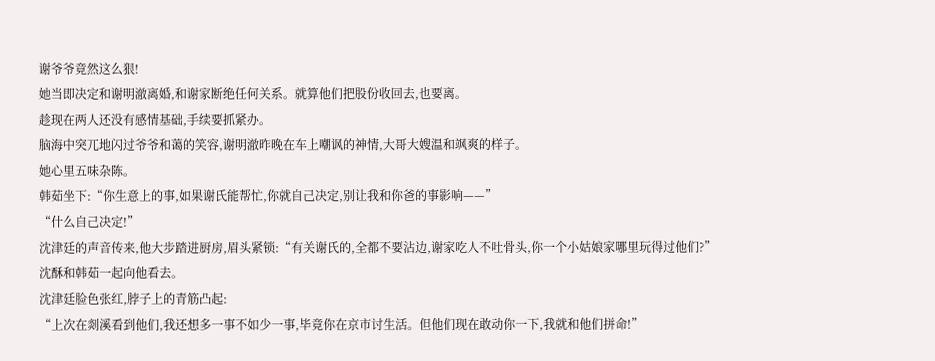谢爷爷竟然这么狠!
她当即决定和谢明澈离婚,和谢家断绝任何关系。就算他们把股份收回去,也要离。
趁现在两人还没有感情基础,手续要抓紧办。
脑海中突兀地闪过爷爷和蔼的笑容,谢明澈昨晚在车上嘲讽的神情,大哥大嫂温和飒爽的样子。
她心里五味杂陈。
韩茹坐下:“你生意上的事,如果谢氏能帮忙,你就自己决定,别让我和你爸的事影响——”
“什么自己决定!”
沈津廷的声音传来,他大步踏进厨房,眉头紧锁:“有关谢氏的,全都不要沾边,谢家吃人不吐骨头,你一个小姑娘家哪里玩得过他们?”
沈酥和韩茹一起向他看去。
沈津廷脸色张红,脖子上的青筋凸起:
“上次在剡溪看到他们,我还想多一事不如少一事,毕竟你在京市讨生活。但他们现在敢动你一下,我就和他们拼命!”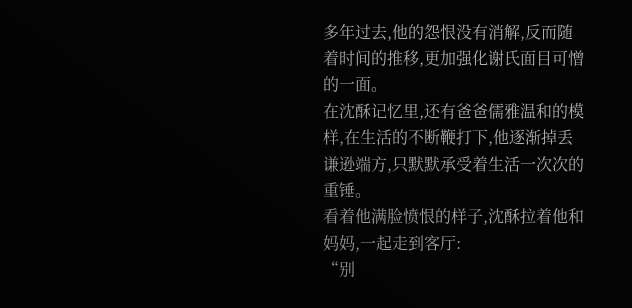多年过去,他的怨恨没有消解,反而随着时间的推移,更加强化谢氏面目可憎的一面。
在沈酥记忆里,还有爸爸儒雅温和的模样,在生活的不断鞭打下,他逐渐掉丢谦逊端方,只默默承受着生活一次次的重锤。
看着他满脸愤恨的样子,沈酥拉着他和妈妈,一起走到客厅:
“别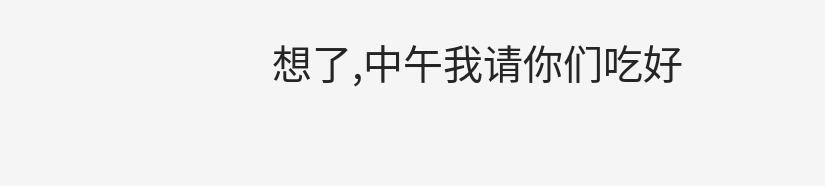想了,中午我请你们吃好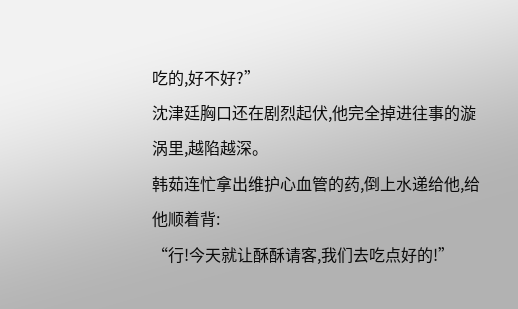吃的,好不好?”
沈津廷胸口还在剧烈起伏,他完全掉进往事的漩涡里,越陷越深。
韩茹连忙拿出维护心血管的药,倒上水递给他,给他顺着背:
“行!今天就让酥酥请客,我们去吃点好的!”